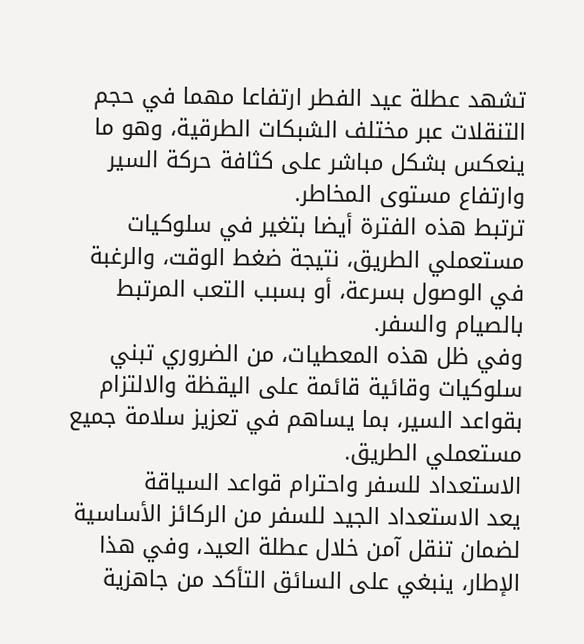تشهد عطلة عيد الفطر ارتفاعا مهما في حجم التنقلات عبر مختلف الشبكات الطرقية، وهو ما ينعكس بشكل مباشر على كثافة حركة السير وارتفاع مستوى المخاطر.
ترتبط هذه الفترة أيضا بتغير في سلوكيات مستعملي الطريق، نتيجة ضغط الوقت، والرغبة في الوصول بسرعة، أو بسبب التعب المرتبط بالصيام والسفر.
وفي ظل هذه المعطيات، من الضروري تبني سلوكيات وقائية قائمة على اليقظة والالتزام بقواعد السير، بما يساهم في تعزيز سلامة جميع مستعملي الطريق.
الاستعداد للسفر واحترام قواعد السياقة
يعد الاستعداد الجيد للسفر من الركائز الأساسية لضمان تنقل آمن خلال عطلة العيد، وفي هذا الإطار، ينبغي على السائق التأكد من جاهزية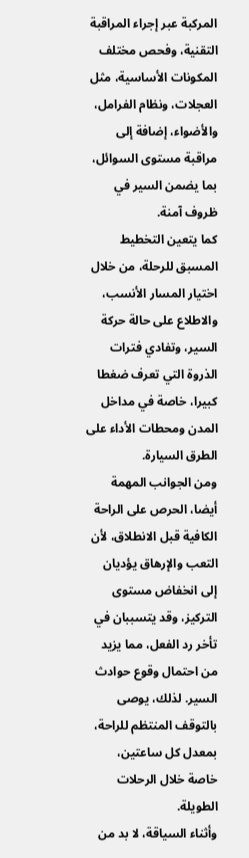المركبة عبر إجراء المراقبة التقنية، وفحص مختلف المكونات الأساسية، مثل العجلات، ونظام الفرامل، والأضواء، إضافة إلى مراقبة مستوى السوائل، بما يضمن السير في ظروف آمنة.
كما يتعين التخطيط المسبق للرحلة، من خلال اختيار المسار الأنسب، والاطلاع على حالة حركة السير، وتفادي فترات الذروة التي تعرف ضغطا كبيرا، خاصة في مداخل المدن ومحطات الأداء على الطرق السيارة.
ومن الجوانب المهمة أيضا، الحرص على الراحة الكافية قبل الانطلاق، لأن التعب والإرهاق يؤديان إلى انخفاض مستوى التركيز، وقد يتسببان في تأخر رد الفعل، مما يزيد من احتمال وقوع حوادث السير. لذلك، يوصى بالتوقف المنتظم للراحة، بمعدل كل ساعتين، خاصة خلال الرحلات الطويلة.
وأثناء السياقة، لا بد من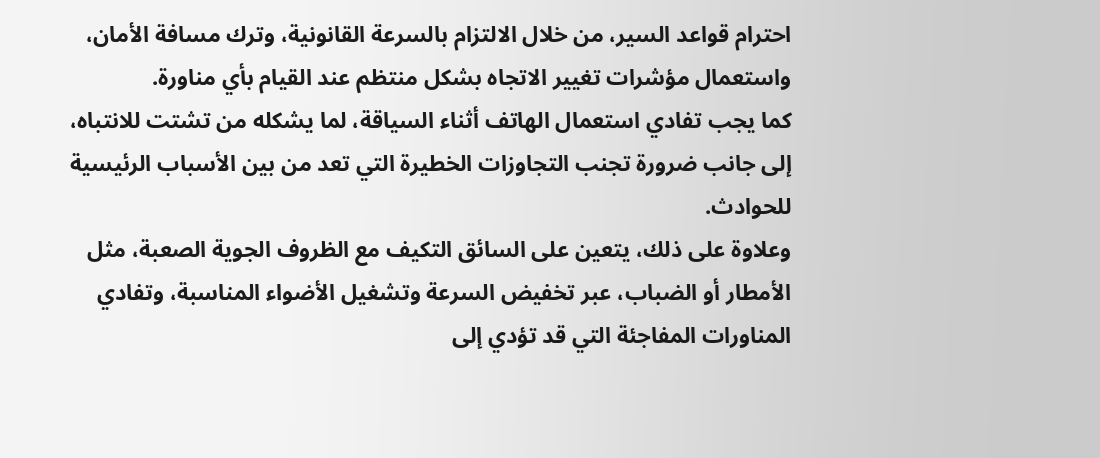احترام قواعد السير، من خلال الالتزام بالسرعة القانونية، وترك مسافة الأمان، واستعمال مؤشرات تغيير الاتجاه بشكل منتظم عند القيام بأي مناورة.
كما يجب تفادي استعمال الهاتف أثناء السياقة، لما يشكله من تشتت للانتباه، إلى جانب ضرورة تجنب التجاوزات الخطيرة التي تعد من بين الأسباب الرئيسية للحوادث.
وعلاوة على ذلك، يتعين على السائق التكيف مع الظروف الجوية الصعبة، مثل الأمطار أو الضباب، عبر تخفيض السرعة وتشغيل الأضواء المناسبة، وتفادي المناورات المفاجئة التي قد تؤدي إلى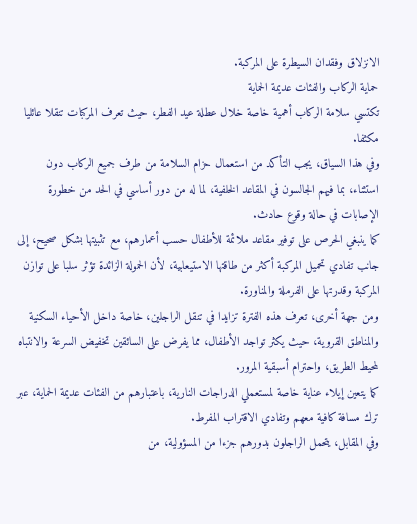الانزلاق وفقدان السيطرة على المركبة.
حماية الركاب والفئات عديمة الحماية
تكتسي سلامة الركاب أهمية خاصة خلال عطلة عيد الفطر، حيث تعرف المركبات تنقلا عائليا مكثفا.
وفي هذا السياق، يجب التأكد من استعمال حزام السلامة من طرف جميع الركاب دون استثناء، بما فيهم الجالسون في المقاعد الخلفية، لما له من دور أساسي في الحد من خطورة الإصابات في حالة وقوع حادث.
كما ينبغي الحرص على توفير مقاعد ملائمة للأطفال حسب أعمارهم، مع تثبيتها بشكل صحيح، إلى جانب تفادي تحميل المركبة أكثر من طاقتها الاستيعابية، لأن الحمولة الزائدة تؤثر سلبا على توازن المركبة وقدرتها على الفرملة والمناورة.
ومن جهة أخرى، تعرف هذه الفترة تزايدا في تنقل الراجلين، خاصة داخل الأحياء السكنية والمناطق القروية، حيث يكثر تواجد الأطفال، مما يفرض على السائقين تخفيض السرعة والانتباه لمحيط الطريق، واحترام أسبقية المرور.
كما يتعين إيلاء عناية خاصة لمستعملي الدراجات النارية، باعتبارهم من الفئات عديمة الحماية، عبر ترك مسافة كافية معهم وتفادي الاقتراب المفرط.
وفي المقابل، يتحمل الراجلون بدورهم جزءا من المسؤولية، من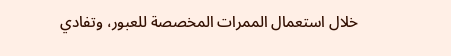خلال استعمال الممرات المخصصة للعبور، وتفادي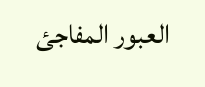العبور المفاجئ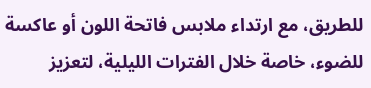للطريق، مع ارتداء ملابس فاتحة اللون أو عاكسة للضوء، خاصة خلال الفترات الليلية، لتعزيز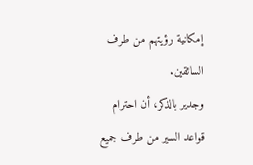إمكانية رؤيتهم من طرف السائقين.
وجدير بالذكر، أن احترام قواعد السير من طرف جميع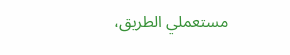مستعملي الطريق،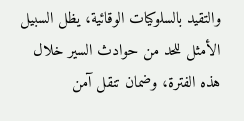والتقيد بالسلوكيات الوقائية، يظل السبيل الأمثل للحد من حوادث السير خلال هذه الفترة، وضمان تنقل آمن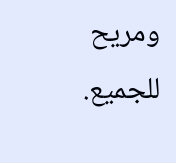ومريح للجميع.